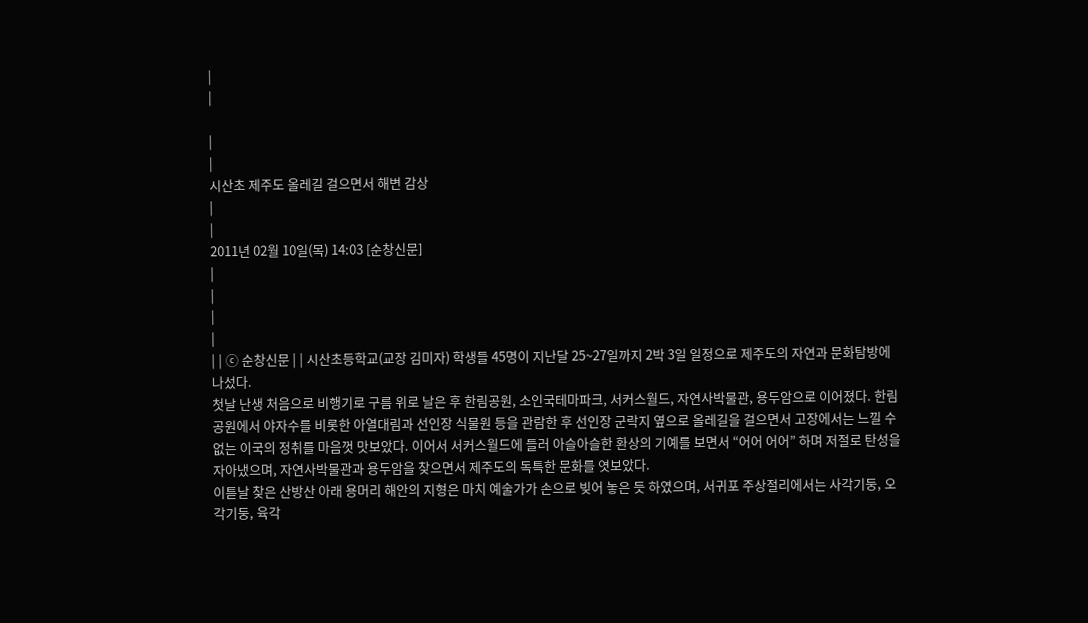|
|

|
|
시산초 제주도 올레길 걸으면서 해변 감상
|
|
2011년 02월 10일(목) 14:03 [순창신문]
|
|
|
|
| | ⓒ 순창신문 | | 시산초등학교(교장 김미자) 학생들 45명이 지난달 25~27일까지 2박 3일 일정으로 제주도의 자연과 문화탐방에 나섰다.
첫날 난생 처음으로 비행기로 구름 위로 날은 후 한림공원, 소인국테마파크, 서커스월드, 자연사박물관, 용두암으로 이어졌다. 한림공원에서 야자수를 비롯한 아열대림과 선인장 식물원 등을 관람한 후 선인장 군락지 옆으로 올레길을 걸으면서 고장에서는 느낄 수 없는 이국의 정취를 마음껏 맛보았다. 이어서 서커스월드에 들러 아슬아슬한 환상의 기예를 보면서 “어어 어어” 하며 저절로 탄성을 자아냈으며, 자연사박물관과 용두암을 찾으면서 제주도의 독특한 문화를 엿보았다.
이튿날 찾은 산방산 아래 용머리 해안의 지형은 마치 예술가가 손으로 빚어 놓은 듯 하였으며, 서귀포 주상절리에서는 사각기둥, 오각기둥, 육각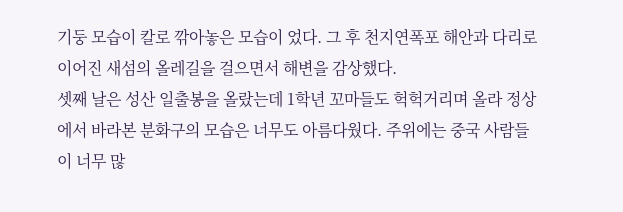기둥 모습이 칼로 깎아놓은 모습이 었다. 그 후 천지연폭포 해안과 다리로 이어진 새섬의 올레길을 걸으면서 해변을 감상했다.
셋째 날은 성산 일출봉을 올랐는데 1학년 꼬마들도 헉헉거리며 올라 정상에서 바라본 분화구의 모습은 너무도 아름다웠다. 주위에는 중국 사람들이 너무 많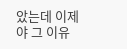았는데 이제야 그 이유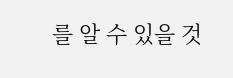를 알 수 있을 것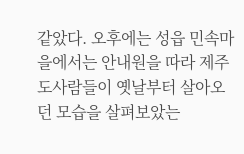같았다. 오후에는 성읍 민속마을에서는 안내원을 따라 제주도사람들이 옛날부터 살아오던 모습을 살펴보았는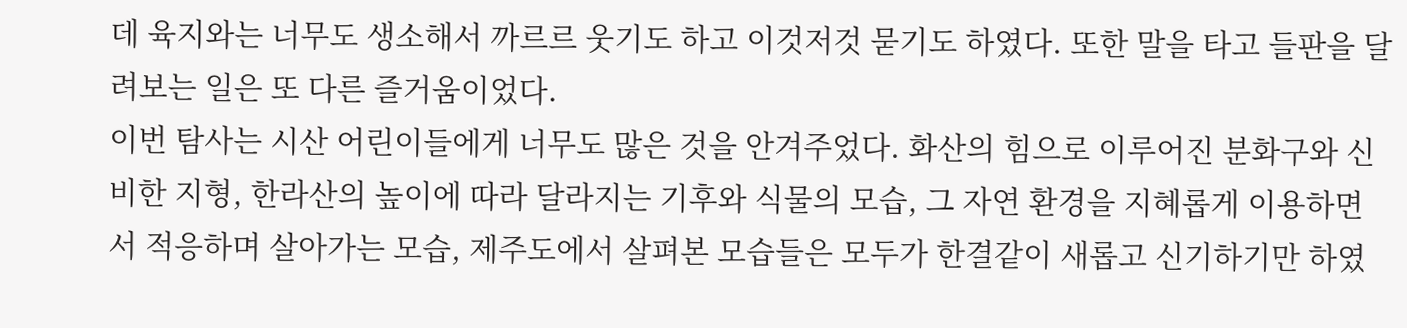데 육지와는 너무도 생소해서 까르르 웃기도 하고 이것저것 묻기도 하였다. 또한 말을 타고 들판을 달려보는 일은 또 다른 즐거움이었다.
이번 탐사는 시산 어린이들에게 너무도 많은 것을 안겨주었다. 화산의 힘으로 이루어진 분화구와 신비한 지형, 한라산의 높이에 따라 달라지는 기후와 식물의 모습, 그 자연 환경을 지혜롭게 이용하면서 적응하며 살아가는 모습, 제주도에서 살펴본 모습들은 모두가 한결같이 새롭고 신기하기만 하였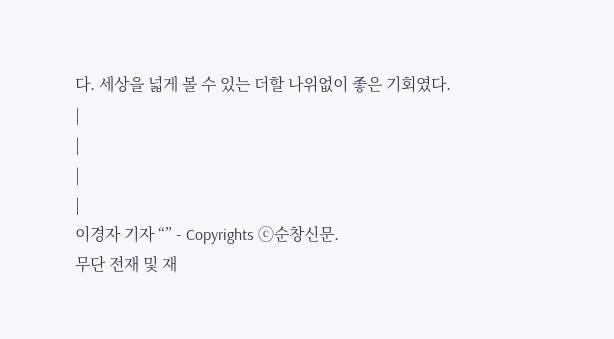다. 세상을 넓게 볼 수 있는 더할 나위없이 좋은 기회였다.
|
|
|
|
이경자 기자 “” - Copyrights ⓒ순창신문.
무단 전재 및 재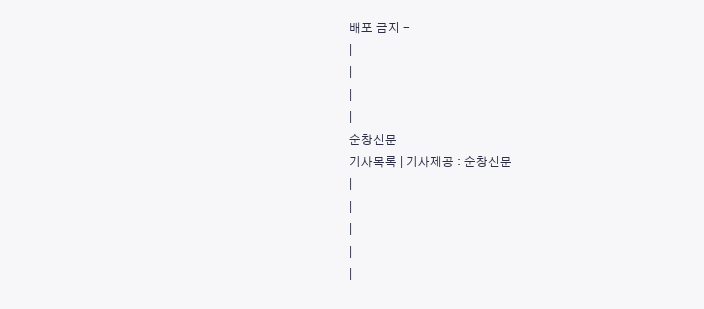배포 금지 -
|
|
|
|
순창신문
기사목록 | 기사제공 : 순창신문
|
|
|
|
|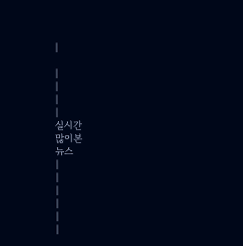|

|
|
|
|
실시간
많이본
뉴스
|
|
|
|
|
|